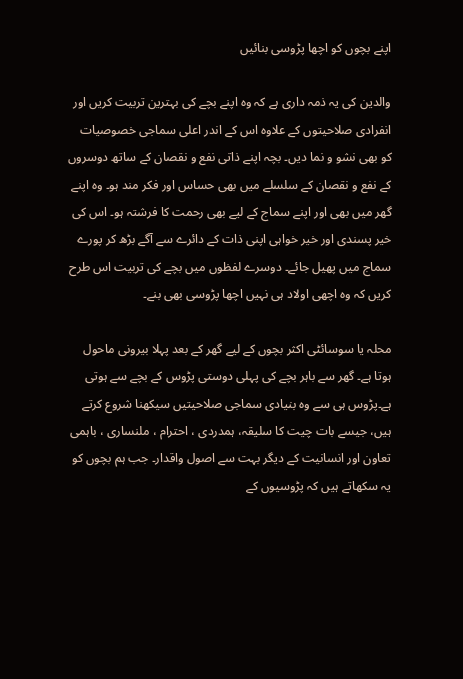اپنے بچوں کو اچھا پڑوسی بنائیں

والدین کی یہ ذمہ داری ہے کہ وہ اپنے بچے کی بہترین تربیت کریں اور انفرادی صلاحیتوں کے علاوہ اس کے اندر اعلی سماجی خصوصیات کو بھی نشو و نما دیں۔ بچہ اپنے ذاتی نفع و نقصان کے ساتھ دوسروں کے نفع و نقصان کے سلسلے میں بھی حساس اور فکر مند ہو۔ وہ اپنے گھر میں بھی اور اپنے سماج کے لیے بھی رحمت کا فرشتہ ہو۔ اس کی خیر پسندی اور خیر خواہی اپنی ذات کے دائرے سے آگے بڑھ کر پورے سماج میں پھیل جائے۔ دوسرے لفظوں میں بچے کی تربیت اس طرح کریں کہ وہ اچھی اولاد ہی نہیں اچھا پڑوسی بھی بنے۔

محلہ یا سوسائٹی اکثر بچوں کے لیے گھر کے بعد پہلا بیرونی ماحول ہوتا ہے۔ گھر سے باہر بچے کی پہلی دوستی پڑوس کے بچے سے ہوتی ہے۔پڑوس ہی سے وہ بنیادی سماجی صلاحیتیں سیکھنا شروع کرتے ہیں، جیسے بات چیت کا سلیقہ، ہمدردی ، احترام ، ملنساری ، باہمی تعاون اور انسانیت کے دیگر بہت سے اصول واقدار۔ جب ہم بچوں کو یہ سکھاتے ہیں کہ پڑوسیوں کے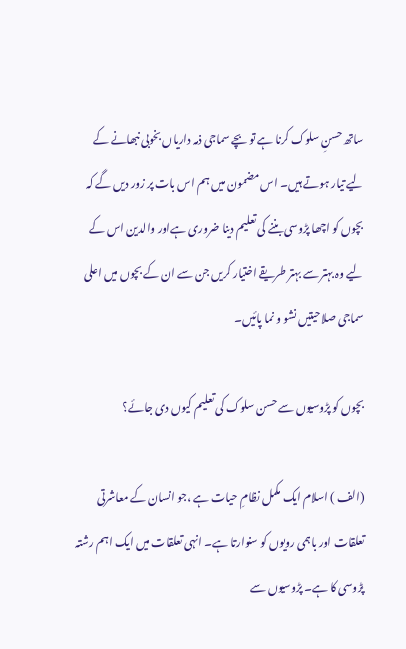ساتھ حسنِ سلوک کرنا ہے تو بچے سماجی ذمہ داریاں بخوبی نبھانے کے لیے تیار ہوتے ہیں۔ اس مضمون میں ہم اس بات پر زور دیں گے کہ بچوں کو اچھا پڑوسی بننے کی تعلیم دینا ضروری ہےاور والدین اس کے لیے وہ بہتر سے بہتر طریقے اختیار کریں جن سے ان کے بچوں میں اعلی سماجی صلاحیتیں نشو و نما پائیں۔

بچوں کو پڑوسیوں سے حسن سلوک کی تعلیم کیوں دی جائے؟

(الف ) اسلام ایک مکمل نظامِ حیات ہے ،جو انسان کے معاشرتی تعلقات اور باہمی رویوں کو سنوارتا ہے۔ انہی تعلقات میں ایک اہم رشتہ پڑوسی کا ہے۔ پڑوسیوں سے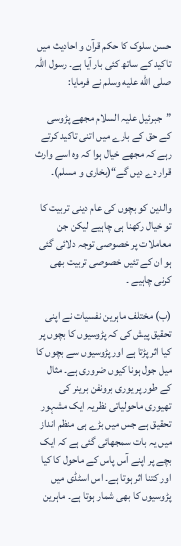حسن سلوک کا حکم قرآن و احادیث میں تاکید کے ساتھ کئی بار آیا ہے۔ رسول اللہ صلى الله عليه وسلم نے فرمایا:

”جبرئیل علیہ السلام مجھے پڑوسی کے حق کے بارے میں اتنی تاکید کرتے رہے کہ مجھے خیال ہوا کہ وہ اسے وارث قرار دے دیں گے“(بخاری و مسلم)۔

والدین کو بچوں کی عام دینی تربیت کا تو خیال رکھنا ہی چاہیے لیکن جن معاملات پر خصوصی توجہ دلائی گئی ہو ان کے تئیں خصوصی تربیت بھی کرنی چاہیے ۔

(ب) مختلف ماہرین نفسیات نے اپنی تحقیق پیش کی کہ پڑوسیوں کا بچوں پر کیا اثر پڑتا ہے اور پڑوسیوں سے بچوں کا میل جول ہونا کیوں ضروری ہے۔ مثال کے طور پر یوری برونفن برینر کی تھیوری ماحولیاتی نظریہ ایک مشہور تحقیق ہے جس میں بڑے ہی منظم انداز میں یہ بات سمجھائی گئی ہے کہ ایک بچے پر اپنے آس پاس کے ماحول کا کیا اور کتنا اثر ہوتا ہے۔ اس اسٹڈی میں پڑوسیوں کا بھی شمار ہوتا ہے۔ ماہرین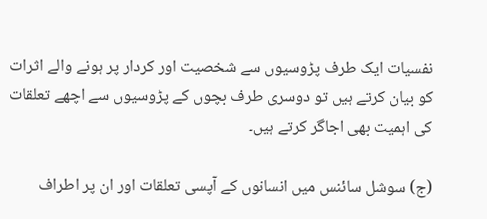نفسیات ایک طرف پڑوسیوں سے شخصیت اور کردار پر ہونے والے اثرات کو بیان کرتے ہیں تو دوسری طرف بچوں کے پڑوسیوں سے اچھے تعلقات کی اہمیت بھی اجاگر کرتے ہیں۔

(ج) سوشل سائنس میں انسانوں کے آپسی تعلقات اور ان پر اطراف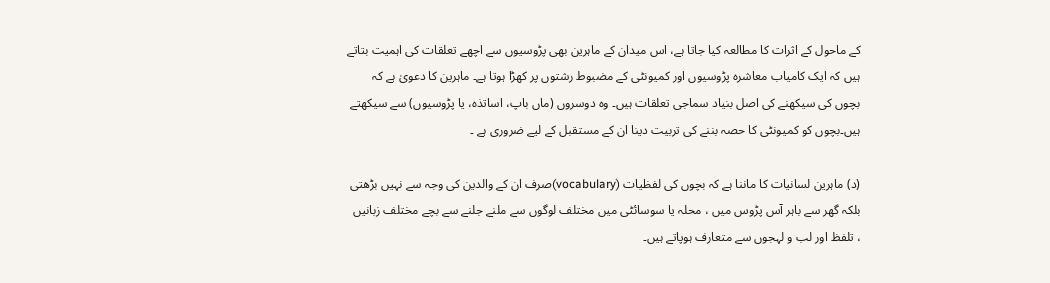کے ماحول کے اثرات کا مطالعہ کیا جاتا ہے، اس میدان کے ماہرین بھی پڑوسیوں سے اچھے تعلقات کی اہمیت بتاتے ہیں کہ ایک کامیاب معاشرہ پڑوسیوں اور کمیونٹی کے مضبوط رشتوں پر کھڑا ہوتا ہے۔ ماہرین کا دعویٰ ہے کہ بچوں کی سیکھنے کی اصل بنیاد سماجی تعلقات ہیں۔ وہ دوسروں (ماں باپ، اساتذہ، یا پڑوسیوں) سے سیکھتے ہیں۔بچوں کو کمیونٹی کا حصہ بننے کی تربیت دینا ان کے مستقبل کے لیے ضروری ہے ۔

(د) ماہرین لسانیات کا ماننا ہے کہ بچوں کی لفظیات (vocabulary)صرف ان کے والدین کی وجہ سے نہیں بڑھتی بلکہ گھر سے باہر آس پڑوس میں ، محلہ یا سوسائٹی میں مختلف لوگوں سے ملنے جلنے سے بچے مختلف زبانیں ، تلفظ اور لب و لہجوں سے متعارف ہوپاتے ہیں۔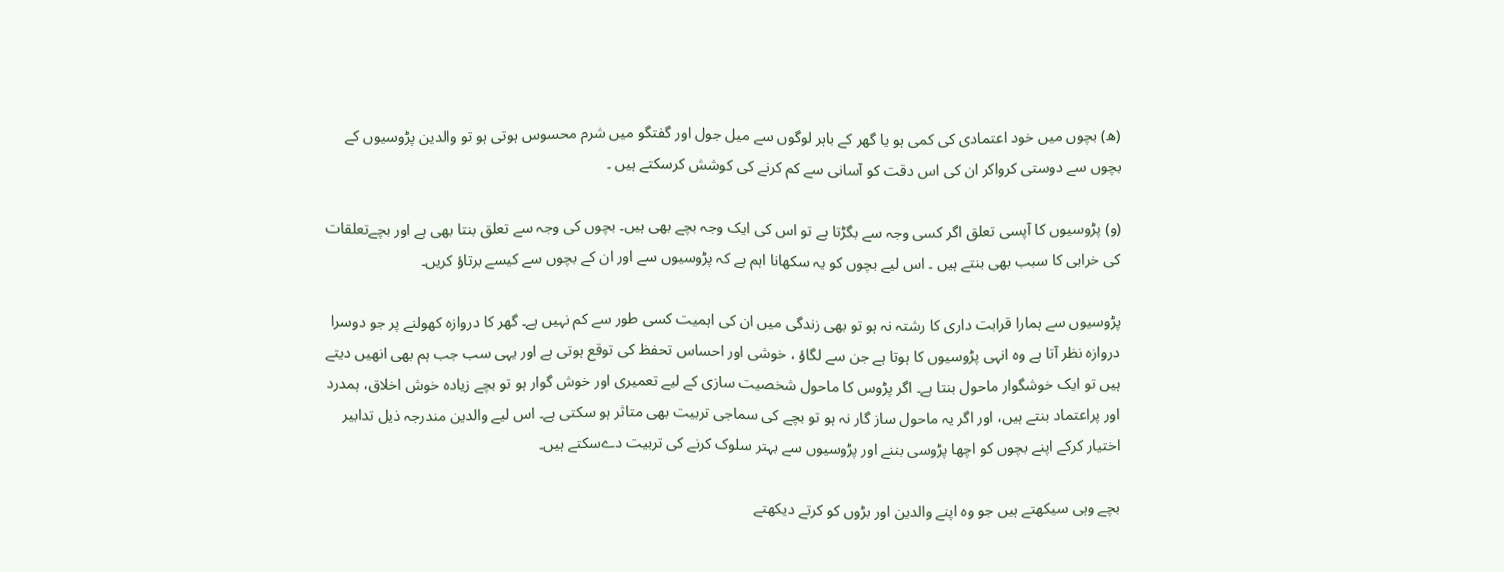(ھ) بچوں میں خود اعتمادی کی کمی ہو یا گھر کے باہر لوگوں سے میل جول اور گفتگو میں شرم محسوس ہوتی ہو تو والدین پڑوسیوں کے بچوں سے دوستی کرواکر ان کی اس دقت کو آسانی سے کم کرنے کی کوشش کرسکتے ہیں ۔

(و) پڑوسیوں کا آپسی تعلق اگر کسی وجہ سے بگڑتا ہے تو اس کی ایک وجہ بچے بھی ہیں۔ بچوں کی وجہ سے تعلق بنتا بھی ہے اور بچےتعلقات کی خرابی کا سبب بھی بنتے ہیں ۔ اس لیے بچوں کو یہ سکھانا اہم ہے کہ پڑوسیوں سے اور ان کے بچوں سے کیسے برتاؤ کریں۔

پڑوسیوں سے ہمارا قرابت داری کا رشتہ نہ ہو تو بھی زندگی میں ان کی اہمیت کسی طور سے کم نہیں ہے۔ گھر کا دروازہ کھولنے پر جو دوسرا دروازہ نظر آتا ہے وہ انہی پڑوسیوں کا ہوتا ہے جن سے لگاؤ ، خوشی اور احساس تحفظ کی توقع ہوتی ہے اور یہی سب جب ہم بھی انھیں دیتے ہیں تو ایک خوشگوار ماحول بنتا ہے۔ اگر پڑوس کا ماحول شخصیت سازی کے لیے تعمیری اور خوش گوار ہو تو بچے زیادہ خوش اخلاق، ہمدرد اور پراعتماد بنتے ہیں، اور اگر یہ ماحول ساز گار نہ ہو تو بچے کی سماجی تربیت بھی متاثر ہو سکتی ہے۔ اس لیے والدین مندرجہ ذیل تدابیر اختیار کرکے اپنے بچوں کو اچھا پڑوسی بننے اور پڑوسیوں سے بہتر سلوک کرنے کی تربیت دےسکتے ہیں۔

بچے وہی سیکھتے ہیں جو وہ اپنے والدین اور بڑوں کو کرتے دیکھتے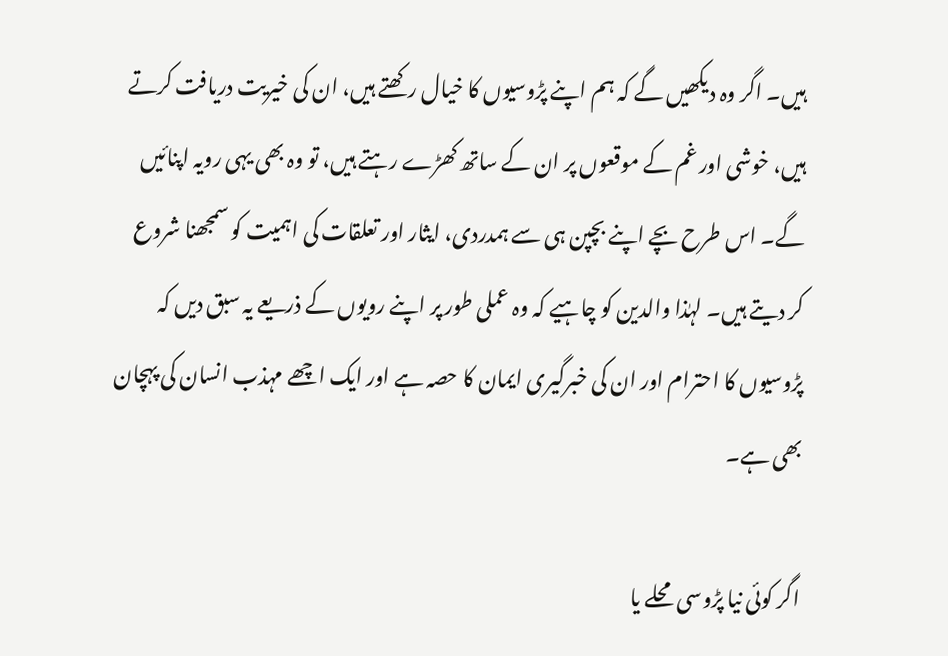ہیں۔ اگر وہ دیکھیں گے کہ ہم اپنے پڑوسیوں کا خیال رکھتے ہیں، ان کی خیریت دریافت کرتے ہیں، خوشی اور غم کے موقعوں پر ان کے ساتھ کھڑے رہتے ہیں، تو وہ بھی یہی رویہ اپنائیں گے۔ اس طرح بچے اپنے بچپن ہی سے ہمدردی، ایثار اور تعلقات کی اہمیت کو سمجھنا شروع کر دیتے ہیں۔ لہٰذا والدین کو چاہیے کہ وہ عملی طور پر اپنے رویوں کے ذریعے یہ سبق دیں کہ پڑوسیوں کا احترام اور ان کی خبرگیری ایمان کا حصہ ہے اور ایک اچھے مہذب انسان کی پہچان بھی ہے۔

اگر کوئی نیا پڑوسی محلے یا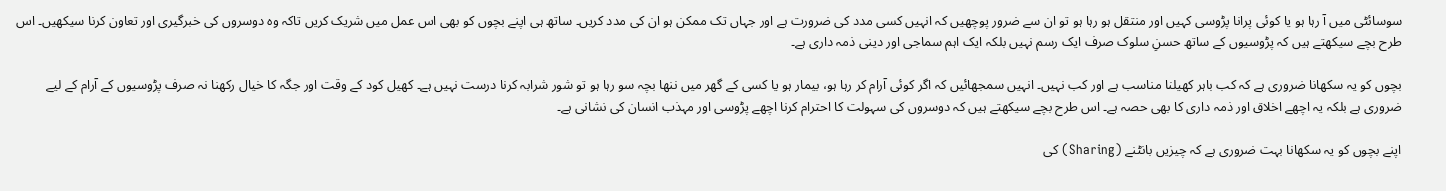سوسائٹی میں آ رہا ہو یا کوئی پرانا پڑوسی کہیں اور منتقل ہو رہا ہو تو ان سے ضرور پوچھیں کہ انہیں کسی مدد کی ضرورت ہے اور جہاں تک ممکن ہو ان کی مدد کریں۔ ساتھ ہی اپنے بچوں کو بھی اس عمل میں شریک کریں تاکہ وہ دوسروں کی خبرگیری اور تعاون کرنا سیکھیں۔ اس طرح بچے سیکھتے ہیں کہ پڑوسیوں کے ساتھ حسنِ سلوک صرف ایک رسم نہیں بلکہ ایک اہم سماجی اور دینی ذمہ داری ہے۔

بچوں کو یہ سکھانا ضروری ہے کہ کب باہر کھیلنا مناسب ہے اور کب نہیں۔ انہیں سمجھائیں کہ اگر کوئی آرام کر رہا ہو، بیمار ہو یا کسی کے گھر میں ننھا بچہ سو رہا ہو تو شور شرابہ کرنا درست نہیں ہے۔ کھیل کود کے وقت اور جگہ کا خیال رکھنا نہ صرف پڑوسیوں کے آرام کے لیے ضروری ہے بلکہ یہ اچھے اخلاق اور ذمہ داری کا بھی حصہ ہے۔ اس طرح بچے سیکھتے ہیں کہ دوسروں کی سہولت کا احترام کرنا اچھے پڑوسی اور مہذب انسان کی نشانی ہے۔

اپنے بچوں کو یہ سکھانا بہت ضروری ہے کہ چیزیں بانٹنے (Sharing) کی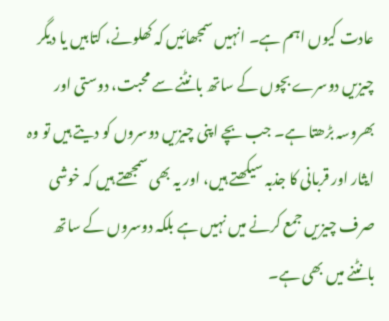عادت کیوں اہم ہے۔ انہیں سمجھائیں کہ کھلونے، کتابیں یا دیگر چیزیں دوسرے بچوں کے ساتھ بانٹنے سے محبت، دوستی اور بھروسہ بڑھتا ہے۔ جب بچے اپنی چیزیں دوسروں کو دیتے ہیں تو وہ ایثار اور قربانی کا جذبہ سیکھتے ہیں، اور یہ بھی سمجھتے ہیں کہ خوشی صرف چیزیں جمع کرنے میں نہیں ہے بلکہ دوسروں کے ساتھ بانٹنے میں بھی ہے۔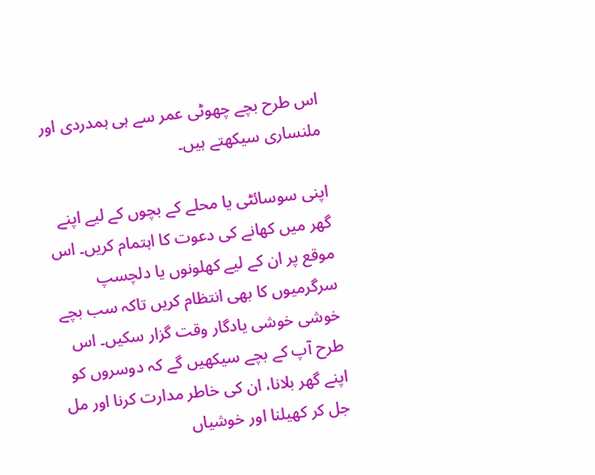اس طرح بچے چھوٹی عمر سے ہی ہمدردی اور ملنساری سیکھتے ہیں۔

اپنی سوسائٹی یا محلے کے بچوں کے لیے اپنے گھر میں کھانے کی دعوت کا اہتمام کریں۔ اس موقع پر ان کے لیے کھلونوں یا دلچسپ سرگرمیوں کا بھی انتظام کریں تاکہ سب بچے خوشی خوشی یادگار وقت گزار سکیں۔ اس طرح آپ کے بچے سیکھیں گے کہ دوسروں کو اپنے گھر بلانا، ان کی خاطر مدارت کرنا اور مل جل کر کھیلنا اور خوشیاں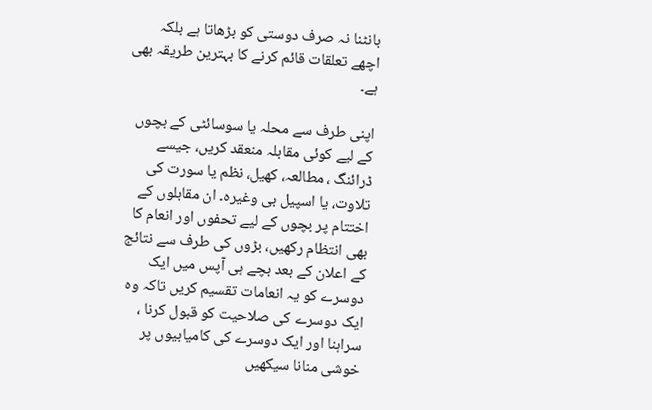بانٹنا نہ صرف دوستی کو بڑھاتا ہے بلکہ اچھے تعلقات قائم کرنے کا بہترین طریقہ بھی ہے۔

اپنی طرف سے محلہ یا سوسائٹی کے بچوں کے لیے کوئی مقابلہ منعقد کریں، جیسے ڈرائنگ ، مطالعہ، کھیل، نظم یا سورت کی تلاوت، یا اسپیل بی وغیرہ۔ ان مقابلوں کے اختتام پر بچوں کے لیے تحفوں اور انعام کا بھی انتظام رکھیں، بڑوں کی طرف سے نتائج کے اعلان کے بعد بچے ہی آپس میں ایک دوسرے کو یہ انعامات تقسیم کریں تاکہ وہ ایک دوسرے کی صلاحیت کو قبول کرنا ، سراہنا اور ایک دوسرے کی کامیابیوں پر خوشی منانا سیکھیں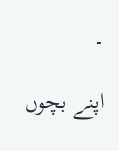۔

اپنے بچوں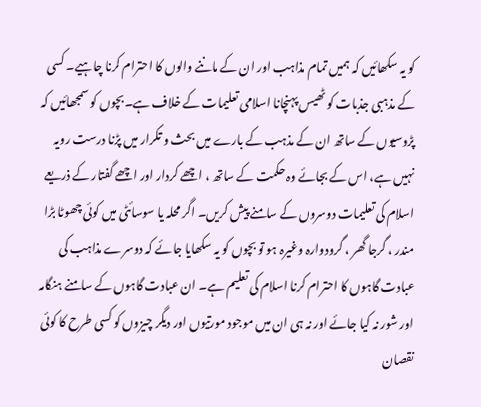کو یہ سکھائیں کہ ہمیں تمام مذاہب اور ان کے ماننے والوں کا احترام کرنا چاہیے۔ کسی کے مذہبی جذبات کو ٹھیس پہنچانا اسلامی تعلیمات کے خلاف ہے۔بچوں کو سمجھائیں کہ پڑوسیوں کے ساتھ ان کے مذہب کے بارے میں بحث و تکرار میں پڑنا درست رویہ نہیں ہے، اس کے بجائے وہ حکمت کے ساتھ ، اچھے کردار اور اچھے گفتار کے ذریعے اسلام کی تعلیمات دوسروں کے سامنے پیش کریں۔ اگر محلہ یا سوسائٹی میں کوئی چھوٹا بڑا مندر ، گرجا گھر ، گرودوارہ وغیرہ ہو تو بچوں کو یہ سکھایا جائے کہ دوسرے مذاہب کی عبادت گاہوں کا احترام کرنا اسلام کی تعلیم ہے۔ ان عبادت گاہوں کے سامنے ہنگامہ اور شور نہ کیا جائے اور نہ ہی ان میں موجود مورتیوں اور دیگر چیزوں کو کسی طرح کا کوئی نقصان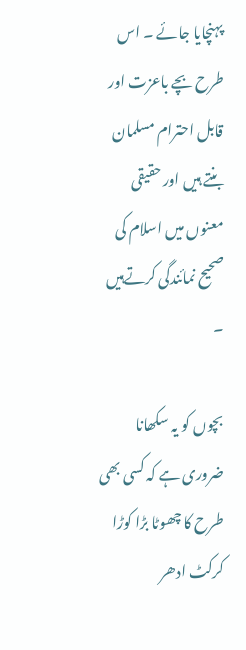پہنچایا جائے ۔ اس طرح بچے باعزت اور قابل احترام مسلمان بنتے ہیں اور حقیقی معنوں میں اسلام کی صحیح نمائندگی کرتےہیں ۔

بچوں کو یہ سکھانا ضروری ہے کہ کسی بھی طرح کا چھوٹا بڑا کوڑا کرکٹ ادھر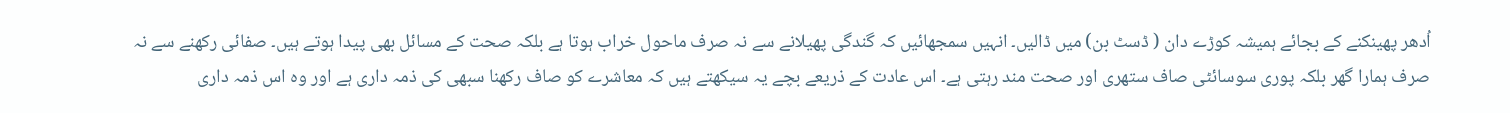اُدھر پھینکنے کے بجائے ہمیشہ کوڑے دان ( ڈسٹ بن) میں ڈالیں۔ انہیں سمجھائیں کہ گندگی پھیلانے سے نہ صرف ماحول خراب ہوتا ہے بلکہ صحت کے مسائل بھی پیدا ہوتے ہیں۔ صفائی رکھنے سے نہ صرف ہمارا گھر بلکہ پوری سوسائٹی صاف ستھری اور صحت مند رہتی ہے۔ اس عادت کے ذریعے بچے یہ سیکھتے ہیں کہ معاشرے کو صاف رکھنا سبھی کی ذمہ داری ہے اور وہ اس ذمہ داری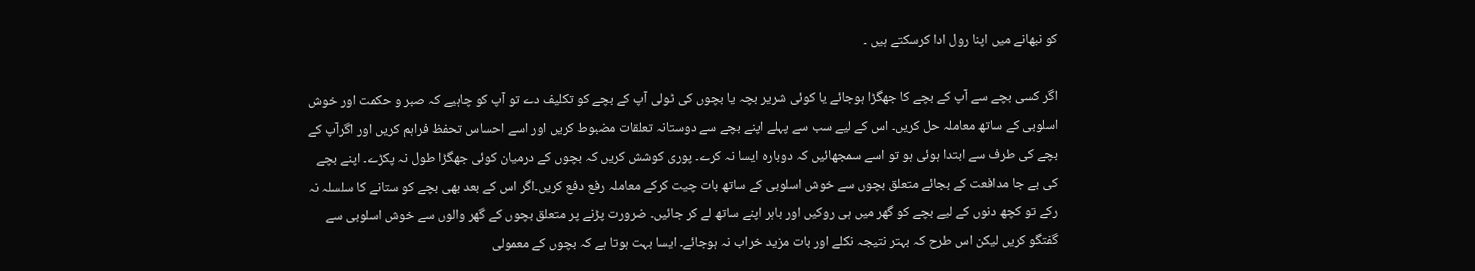کو نبھانے میں اپنا رول ادا کرسکتے ہیں ۔

اگر کسی بچے سے آپ کے بچے کا جھگڑا ہوجائے یا کوئی شریر بچہ یا بچوں کی ٹولی آپ کے بچے کو تکلیف دے تو آپ کو چاہیے کہ صبر و حکمت اور خوش اسلوبی کے ساتھ معاملہ حل کریں۔ اس کے لیے سب سے پہلے اپنے بچے سے دوستانہ تعلقات مضبوط کریں اور اسے احساس تحفظ فراہم کریں اور اگرآپ کے بچے کی طرف سے ابتدا ہوئی ہو تو اسے سمجھائیں کہ دوبارہ ایسا نہ کرے۔ پوری کوشش کریں کہ بچوں کے درمیان کوئی جھگڑا طول نہ پکڑے۔ اپنے بچے کی بے جا مدافعت کے بجائے متعلق بچوں سے خوش اسلوبی کے ساتھ بات چیت کرکے معاملہ رفع دفع کریں۔اگر اس کے بعد بھی بچے کو ستانے کا سلسلہ نہ رکے تو کچھ دنوں کے لیے بچے کو گھر میں ہی روکیں اور باہر اپنے ساتھ لے کر جائیں۔ ضرورت پڑنے پر متعلق بچوں کے گھر والوں سے خوش اسلوبی سے گفتگو کریں لیکن اس طرح کہ بہتر نتیجہ نکلے اور بات مزید خراب نہ ہوجائے۔ ایسا بہت ہوتا ہے کہ بچوں کے معمولی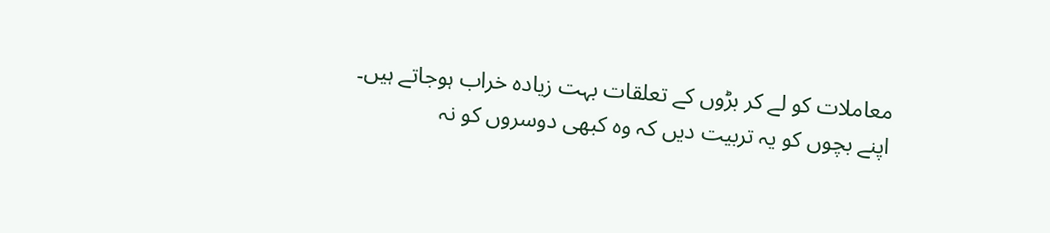معاملات کو لے کر بڑوں کے تعلقات بہت زیادہ خراب ہوجاتے ہیں۔
اپنے بچوں کو یہ تربیت دیں کہ وہ کبھی دوسروں کو نہ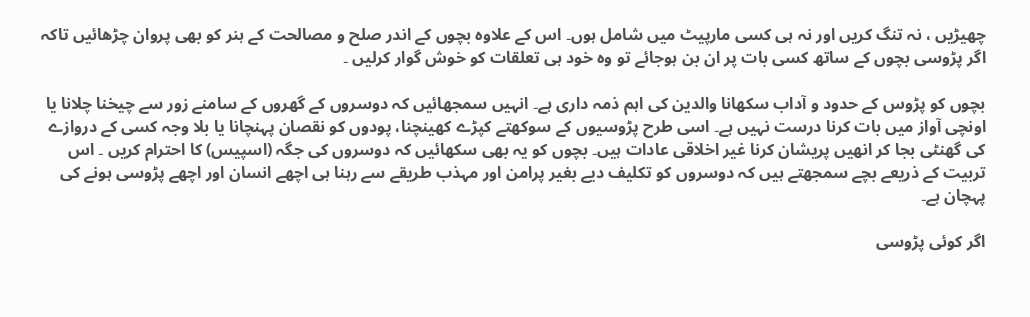چھیڑیں ، نہ تنگ کریں اور نہ ہی کسی مارپیٹ میں شامل ہوں۔ اس کے علاوہ بچوں کے اندر صلح و مصالحت کے ہنر کو بھی پروان چڑھائیں تاکہ اگر پڑوسی بچوں کے ساتھ کسی بات پر ان بن ہوجائے تو وہ خود ہی تعلقات کو خوش گوار کرلیں ۔

بچوں کو پڑوس کے حدود و آداب سکھانا والدین کی اہم ذمہ داری ہے۔ انہیں سمجھائیں کہ دوسروں کے گھروں کے سامنے زور سے چیخنا چلانا یا اونچی آواز میں بات کرنا درست نہیں ہے۔ اسی طرح پڑوسیوں کے سوکھتے کپڑے کھینچنا، پودوں کو نقصان پہنچانا یا بلا وجہ کسی کے دروازے کی گھنٹی بجا کر انھیں پریشان کرنا غیر اخلاقی عادات ہیں۔ بچوں کو یہ بھی سکھائیں کہ دوسروں کی جگہ (اسپیس) کا احترام کریں ۔ اس تربیت کے ذریعے بچے سمجھتے ہیں کہ دوسروں کو تکلیف دیے بغیر پرامن اور مہذب طریقے سے رہنا ہی اچھے انسان اور اچھے پڑوسی ہونے کی پہچان ہے۔

اگر کوئی پڑوسی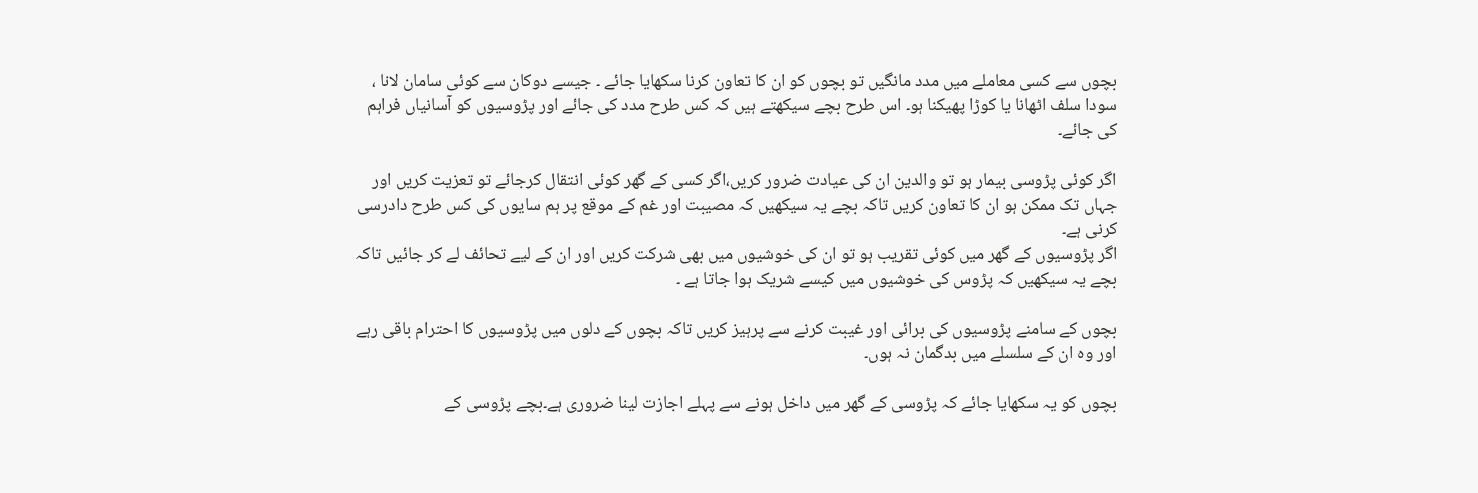بچوں سے کسی معاملے میں مدد مانگیں تو بچوں کو ان کا تعاون کرنا سکھایا جائے ۔ جیسے دوکان سے کوئی سامان لانا ، سودا سلف اٹھانا یا کوڑا پھیکنا ہو۔ اس طرح بچے سیکھتے ہیں کہ کس طرح مدد کی جائے اور پڑوسیوں کو آسانیاں فراہم کی جائے۔

اگر کوئی پڑوسی بیمار ہو تو والدین ان کی عیادت ضرور کریں،اگر کسی کے گھر کوئی انتقال کرجائے تو تعزیت کریں اور جہاں تک ممکن ہو ان کا تعاون کریں تاکہ بچے یہ سیکھیں کہ مصیبت اور غم کے موقع پر ہم سایوں کی کس طرح دادرسی کرنی ہے۔
اگر پڑوسیوں کے گھر میں کوئی تقریب ہو تو ان کی خوشیوں میں بھی شرکت کریں اور ان کے لیے تحائف لے کر جائیں تاکہ بچے یہ سیکھیں کہ پڑوس کی خوشیوں میں کیسے شریک ہوا جاتا ہے ۔

بچوں کے سامنے پڑوسیوں کی برائی اور غیبت کرنے سے پرہیز کریں تاکہ بچوں کے دلوں میں پڑوسیوں کا احترام باقی رہے اور وہ ان کے سلسلے میں بدگمان نہ ہوں۔

بچوں کو یہ سکھایا جائے کہ پڑوسی کے گھر میں داخل ہونے سے پہلے اجازت لینا ضروری ہے۔بچے پڑوسی کے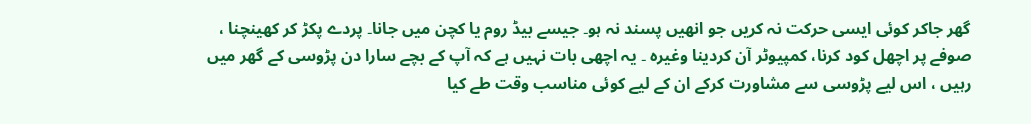گھر جاکر کوئی ایسی حرکت نہ کریں جو انھیں پسند نہ ہو۔ جیسے بیڈ روم یا کچن میں جانا۔ پردے پکڑ کر کھینچنا ، صوفے پر اچھل کود کرنا، کمپیوٹر آن کردینا وغیرہ ۔ یہ اچھی بات نہیں ہے کہ آپ کے بچے سارا دن پڑوسی کے گھر میں رہیں ، اس لیے پڑوسی سے مشاورت کرکے ان کے لیے کوئی مناسب وقت طے کیا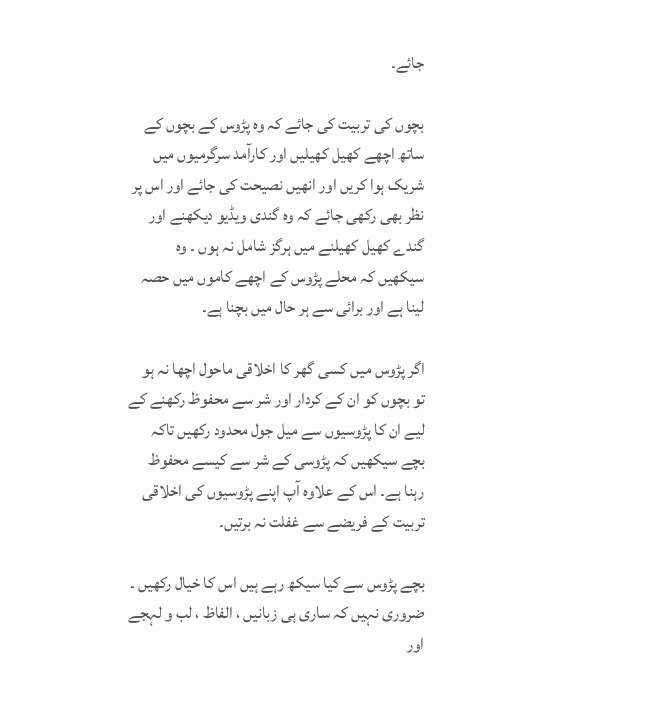جائے۔

بچوں کی تربیت کی جائے کہ وہ پڑوس کے بچوں کے ساتھ اچھے کھیل کھیلیں اور کارآمد سرگرمیوں میں شریک ہوا کریں اور انھیں نصیحت کی جائے اور اس پر نظر بھی رکھی جائے کہ وہ گندی ویڈیو دیکھنے اور گندے کھیل کھیلنے میں ہرگز شامل نہ ہوں ۔ وہ سیکھیں کہ محلے پڑوس کے اچھے کاموں میں حصہ لینا ہے اور برائی سے ہر حال میں بچنا ہے۔

اگر پڑوس میں کسی گھر کا اخلاقی ماحول اچھا نہ ہو تو بچوں کو ان کے کردار اور شر سے محفوظ رکھنے کے لیے ان کا پڑوسیوں سے میل جول محدود رکھیں تاکہ بچے سیکھیں کہ پڑوسی کے شر سے کیسے محفوظ رہنا ہے۔ اس کے علاوہ آپ اپنے پڑوسیوں کی اخلاقی تربیت کے فریضے سے غفلت نہ برتیں۔

بچے پڑوس سے کیا سیکھ رہے ہیں اس کا خیال رکھیں ۔ ضروری نہیں کہ ساری ہی زبانیں ، الفاظ ، لب و لہجے اور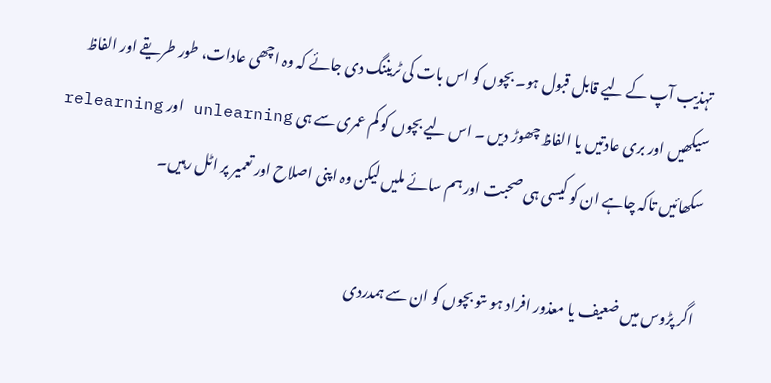تہذیب آپ کے لیے قابل قبول ہو۔ بچوں کو اس بات کی ٹریننگ دی جائے کہ وہ اچھی عادات، طور طریقے اور الفاظ سیکھیں اور بری عادتیں یا الفاظ چھوڑ دیں ۔ اس لیے بچوں کو کم عمری سے ہی unlearning اور relearning سکھائیں تاکہ چاہے ان کو کیسی ہی صحبت اور ہم سائے ملیں لیکن وہ اپنی اصلاح اور تعمیر پر اٹل رہیں۔

اگر پڑوس میں ضعیف یا معذور افراد ہو ںتو بچوں کو ان سے ہمدردی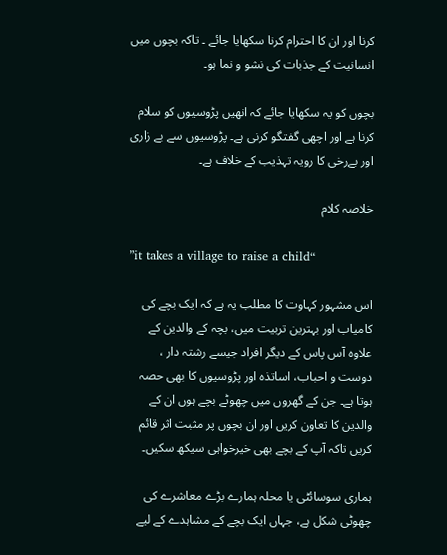کرنا اور ان کا احترام کرنا سکھایا جائے ۔ تاکہ بچوں میں انسانیت کے جذبات کی نشو و نما ہو۔

بچوں کو یہ سکھایا جائے کہ انھیں پڑوسیوں کو سلام کرنا ہے اور اچھی گفتگو کرنی ہے۔ پڑوسیوں سے بے زاری اور بےرخی کا رویہ تہذیب کے خلاف ہے۔

خلاصہ کلام

”it takes a village to raise a child“

اس مشہور کہاوت کا مطلب یہ ہے کہ ایک بچے کی کامیاب اور بہترین تربیت میں، بچہ کے والدین کے علاوہ آس پاس کے دیگر افراد جیسے رشتہ دار ، دوست و احباب، اساتذہ اور پڑوسیوں کا بھی حصہ ہوتا ہے۔ جن کے گھروں میں چھوٹے بچے ہوں ان کے والدین کا تعاون کریں اور ان بچوں پر مثبت اثر قائم کریں تاکہ آپ کے بچے بھی خیرخواہی سیکھ سکیں۔

ہماری سوسائٹی یا محلہ ہمارے بڑے معاشرے کی چھوٹی شکل ہے، جہاں ایک بچے کے مشاہدے کے لیے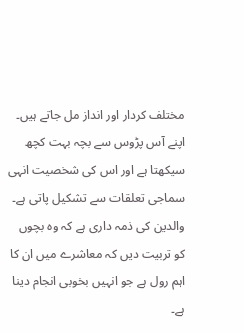مختلف کردار اور انداز مل جاتے ہیں۔ اپنے آس پڑوس سے بچہ بہت کچھ سیکھتا ہے اور اس کی شخصیت انہی سماجی تعلقات سے تشکیل پاتی ہے۔ والدین کی ذمہ داری ہے کہ وہ بچوں کو تربیت دیں کہ معاشرے میں ان کا اہم رول ہے جو انہیں بخوبی انجام دینا ہے۔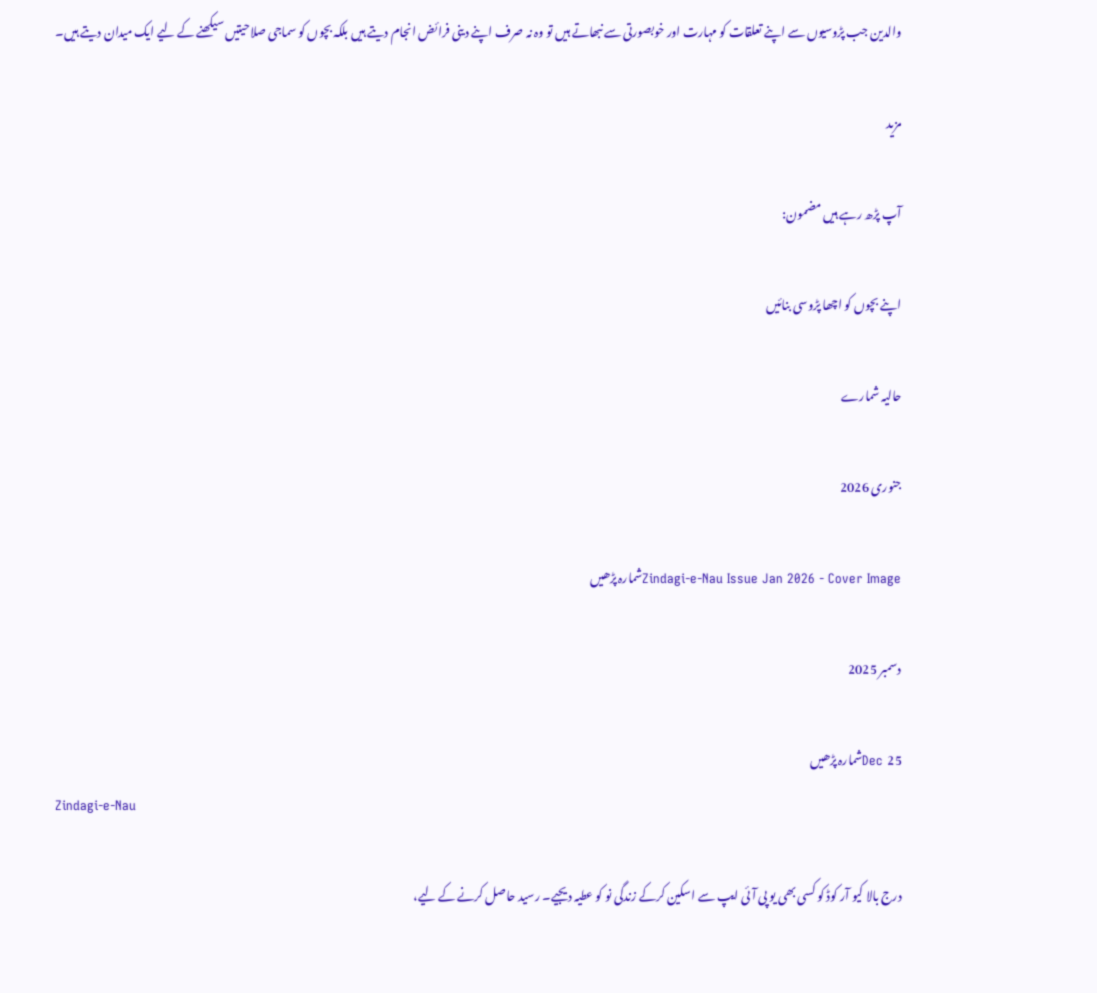والدین جب پڑوسیوں سے اپنے تعلقات کو مہارت اور خوبصورتی سے نبھاتے ہیں تو وہ نہ صرف اپنے دینی فرائض انجام دیتے ہیں بلکہ بچوں کو سماجی صلاحیتیں سیکھنے کے لیے ایک میدان دیتے ہیں۔

مزید

آپ پڑھ رہے ہیں مضمون:

اپنے بچوں کو اچھا پڑوسی بنائیں

حالیہ شمارے

جنوری 2026

Zindagi-e-Nau Issue Jan 2026 - Cover Imageشمارہ پڑھیں

دسمبر 2025

Dec 25شمارہ پڑھیں
Zindagi-e-Nau

درج بالا کیو آر کوڈ کو کسی بھی یو پی آئی ایپ سے اسکین کرکے زندگی نو کو عطیہ دیجیے۔ رسید حاصل کرنے کے لیے،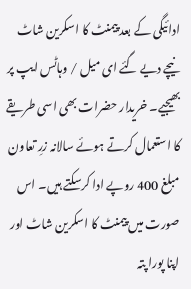ادائیگی کے بعد پیمنٹ کا اسکرین شاٹ نیچے دیے گئے ای میل / وہاٹس ایپ پر بھیجیے۔ خریدار حضرات بھی اسی طریقے کا استعمال کرتے ہوئے سالانہ زرِ تعاون مبلغ 400 روپے ادا کرسکتے ہیں۔ اس صورت میں پیمنٹ کا اسکرین شاٹ اور اپنا پورا پتہ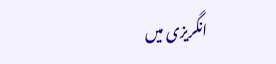انگریزی میں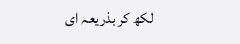لکھ کر بذریعہ ای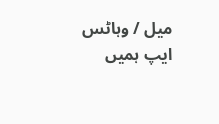میل / وہاٹس ایپ ہمیں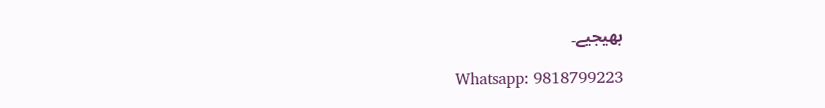بھیجیے۔

Whatsapp: 9818799223